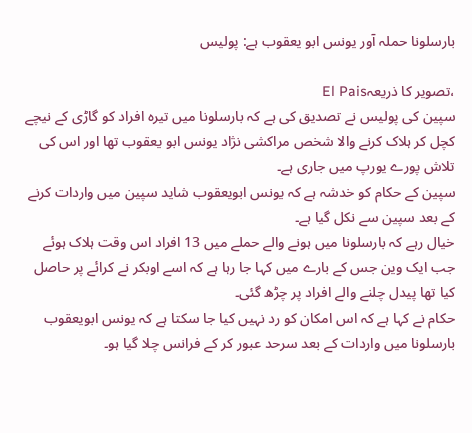بارسلونا حملہ آور یونس ابو یعقوب ہے: پولیس

،تصویر کا ذریعہEl Pais
سپین کی پولیس نے تصدیق کی ہے کہ بارسلونا میں تیرہ افراد کو گاڑی کے نیچے کچل کر ہلاک کرنے والا شخص مراکشی نژاد یونس ابو یعقوب تھا اور اس کی تلاش پورے یورپ میں جاری ہے۔
سپین کے حکام کو خدشہ ہے کہ یونس ابویعقوب شاید سپین میں واردات کرنے کے بعد سپین سے نکل گیا ہے۔
خیال رہے کہ بارسلونا میں ہونے والے حملے میں 13 افراد اس وقت ہلاک ہوئے جب ایک وین جس کے بارے میں کہا جا رہا ہے کہ اسے اوبکر نے کرائے پر حاصل کیا تھا پیدل چلنے والے افراد پر چڑھ گئی۔
حکام نے کہا ہے کہ اس امکان کو رد نہیں کیا جا سکتا ہے کہ یونس ابویعقوب بارسلونا میں واردات کے بعد سرحد عبور کر کے فرانس چلا گیا ہو۔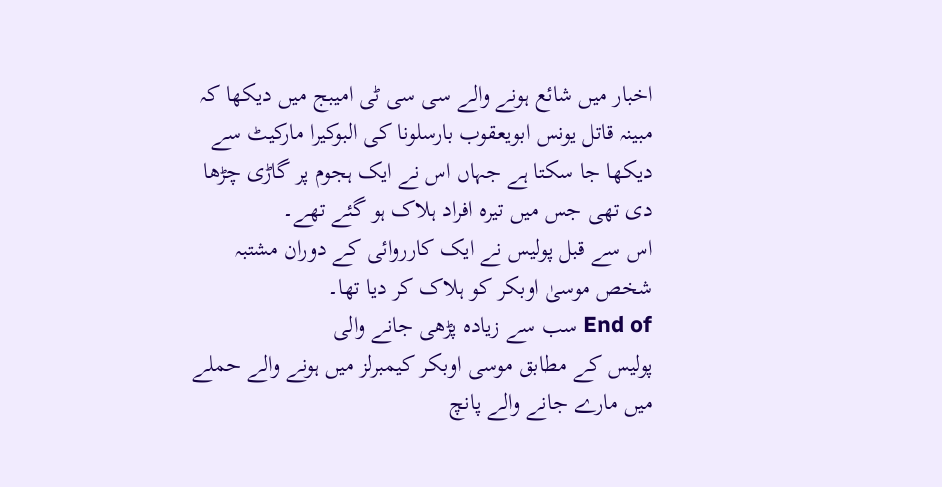اخبار میں شائع ہونے والے سی سی ٹی امیبج میں دیکھا کہ مبینہ قاتل یونس ابویعقوب بارسلونا کی البوکیرا مارکیٹ سے دیکھا جا سکتا ہے جہاں اس نے ایک ہجوم پر گاڑی چڑھا دی تھی جس میں تیرہ افراد ہلاک ہو گئے تھے۔
اس سے قبل پولیس نے ایک کارروائی کے دوران مشتبہ شخص موسیٰ اوبکر کو ہلاک کر دیا تھا۔
End of سب سے زیادہ پڑھی جانے والی
پولیس کے مطابق موسی اوبکر کیمبرلز میں ہونے والے حملے میں مارے جانے والے پانچ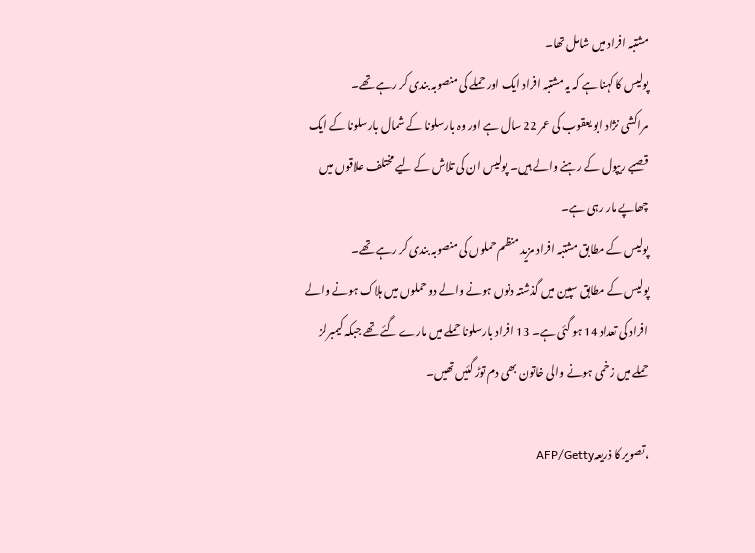مشتبہ افراد میں شامل تھا۔
پولیس کا کہنا ہے کہ یہ مشتبہ افراد ایک اور حملے کی منصوبہ بندی کر رہے تھے۔
مراکشی نژاد ابو یعقوب کی عمر 22 سال ہے اور وہ بارسلونا کے شمال بارسلونا کے ایک قصبے ریپول کے رہنے والے ہیں۔ پولیس ان کی تلاش کے لیے مختلف علاقوں میں چھاپے مار رہی ہے۔
پولیس کے مطابق مشتبہ افراد مزید منظم حملوں کی منصوبہ بندی کر رہے تھے۔
پولیس کے مطابق سپین میں گذشتہ دنوں ہونے والے دو حملوں میں ہلاک ہونے والے افراد کی تعداد 14 ہو گئی ہے۔ 13 افراد بارسلونا حملے میں مارے گئے تھے جبکہ کیمبرلز حملے میں زخمی ہونے والی خاتون بھی دم توڑ گئیں تھیں۔

،تصویر کا ذریعہAFP/Getty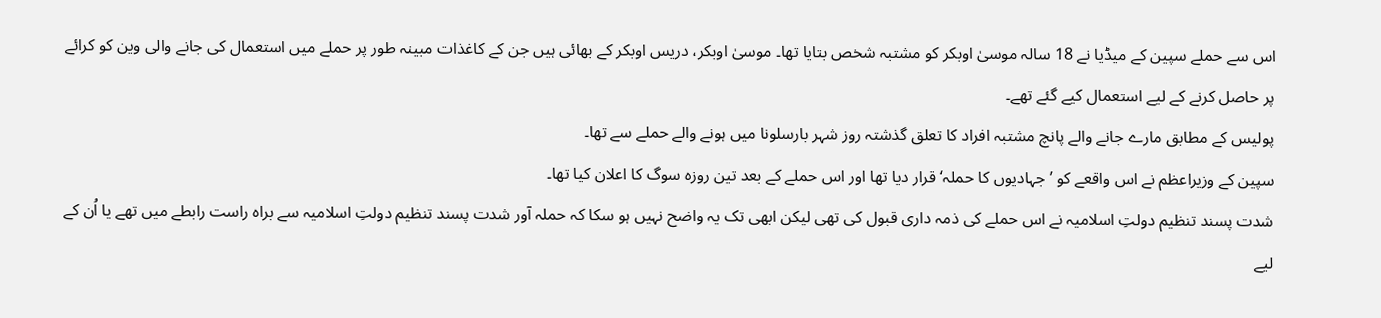اس سے حملے سپین کے میڈیا نے 18 سالہ موسیٰ اوبکر کو مشتبہ شخص بتایا تھا۔ موسیٰ اوبکر، دریس اوبکر کے بھائی ہیں جن کے کاغذات مبینہ طور پر حملے میں استعمال کی جانے والی وین کو کرائے پر حاصل کرنے کے لیے استعمال کیے گئے تھے۔
پولیس کے مطابق مارے جانے والے پانچ مشتبہ افراد کا تعلق گذشتہ روز شہر بارسلونا میں ہونے والے حملے سے تھا۔
سپین کے وزیراعظم نے اس واقعے کو ’جہادیوں کا حملہ‘ قرار دیا تھا اور اس حملے کے بعد تین روزہ سوگ کا اعلان کیا تھا۔
شدت پسند تنظیم دولتِ اسلامیہ نے اس حملے کی ذمہ داری قبول کی تھی لیکن ابھی تک یہ واضح نہیں ہو سکا کہ حملہ آور شدت پسند تنظیم دولتِ اسلامیہ سے براہ راست رابطے میں تھے یا اُن کے لیے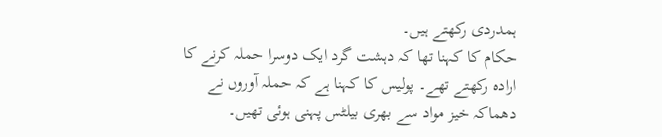ہمدردی رکھتے ہیں۔
حکام کا کہنا تھا کہ دہشت گرد ایک دوسرا حملہ کرنے کا ارادہ رکھتے تھے۔ پولیس کا کہنا ہے کہ حملہ آوروں نے دھماکہ خیز مواد سے بھری بیلٹس پہنی ہوئی تھیں۔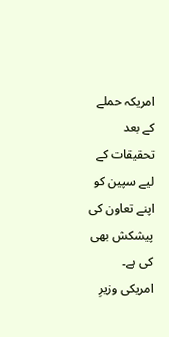امریکہ حملے کے بعد تحقیقات کے لیے سپین کو اپنے تعاون کی پیشکش بھی کی ہے۔
امریکی وزیرِ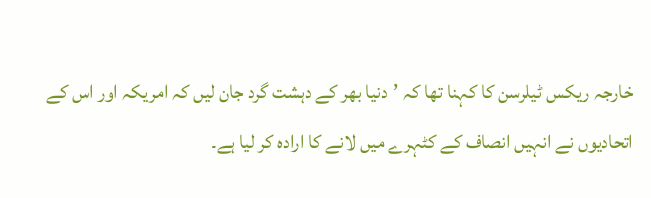خارجہ ریکس ٹیلرسن کا کہنا تھا کہ ’دنیا بھر کے دہشت گرد جان لیں کہ امریکہ اور اس کے اتحادیوں نے انہیں انصاف کے کٹہرے میں لانے کا ارادہ کر لیا ہے۔